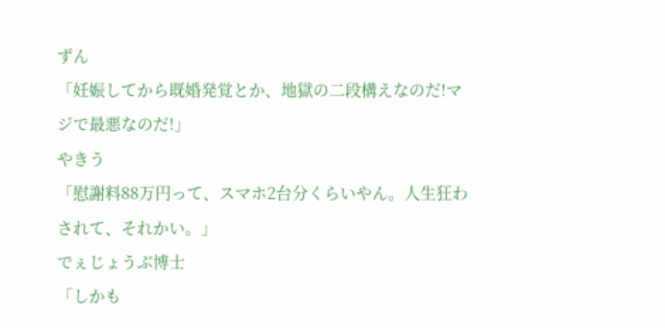ずん
「妊娠してから既婚発覚とか、地獄の二段構えなのだ!マジで最悪なのだ!」
やきう
「慰謝料88万円って、スマホ2台分くらいやん。人生狂わされて、それかい。」
でぇじょうぶ博士
「しかも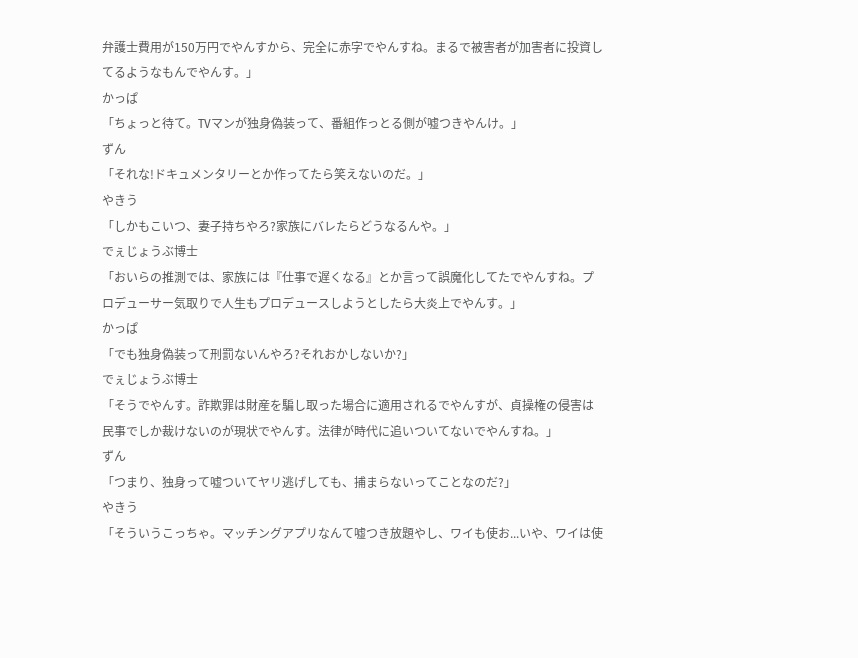弁護士費用が150万円でやんすから、完全に赤字でやんすね。まるで被害者が加害者に投資してるようなもんでやんす。」
かっぱ
「ちょっと待て。TVマンが独身偽装って、番組作っとる側が嘘つきやんけ。」
ずん
「それな!ドキュメンタリーとか作ってたら笑えないのだ。」
やきう
「しかもこいつ、妻子持ちやろ?家族にバレたらどうなるんや。」
でぇじょうぶ博士
「おいらの推測では、家族には『仕事で遅くなる』とか言って誤魔化してたでやんすね。プロデューサー気取りで人生もプロデュースしようとしたら大炎上でやんす。」
かっぱ
「でも独身偽装って刑罰ないんやろ?それおかしないか?」
でぇじょうぶ博士
「そうでやんす。詐欺罪は財産を騙し取った場合に適用されるでやんすが、貞操権の侵害は民事でしか裁けないのが現状でやんす。法律が時代に追いついてないでやんすね。」
ずん
「つまり、独身って嘘ついてヤリ逃げしても、捕まらないってことなのだ?」
やきう
「そういうこっちゃ。マッチングアプリなんて嘘つき放題やし、ワイも使お...いや、ワイは使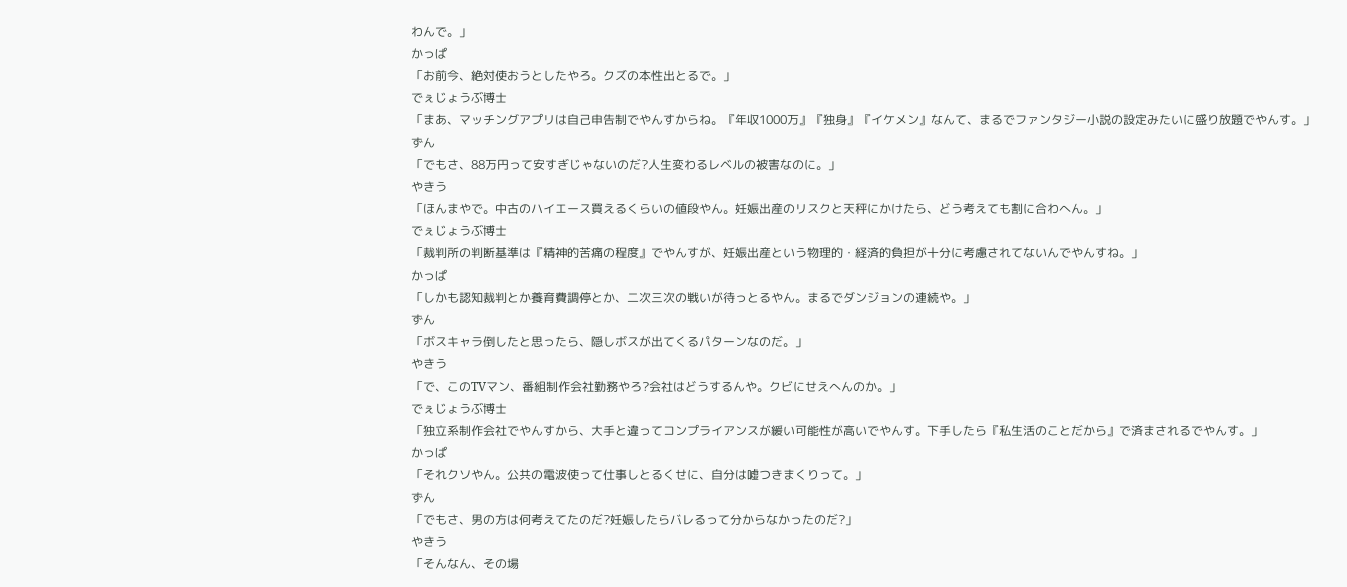わんで。」
かっぱ
「お前今、絶対使おうとしたやろ。クズの本性出とるで。」
でぇじょうぶ博士
「まあ、マッチングアプリは自己申告制でやんすからね。『年収1000万』『独身』『イケメン』なんて、まるでファンタジー小説の設定みたいに盛り放題でやんす。」
ずん
「でもさ、88万円って安すぎじゃないのだ?人生変わるレベルの被害なのに。」
やきう
「ほんまやで。中古のハイエース買えるくらいの値段やん。妊娠出産のリスクと天秤にかけたら、どう考えても割に合わへん。」
でぇじょうぶ博士
「裁判所の判断基準は『精神的苦痛の程度』でやんすが、妊娠出産という物理的・経済的負担が十分に考慮されてないんでやんすね。」
かっぱ
「しかも認知裁判とか養育費調停とか、二次三次の戦いが待っとるやん。まるでダンジョンの連続や。」
ずん
「ボスキャラ倒したと思ったら、隠しボスが出てくるパターンなのだ。」
やきう
「で、このTVマン、番組制作会社勤務やろ?会社はどうするんや。クビにせえへんのか。」
でぇじょうぶ博士
「独立系制作会社でやんすから、大手と違ってコンプライアンスが緩い可能性が高いでやんす。下手したら『私生活のことだから』で済まされるでやんす。」
かっぱ
「それクソやん。公共の電波使って仕事しとるくせに、自分は嘘つきまくりって。」
ずん
「でもさ、男の方は何考えてたのだ?妊娠したらバレるって分からなかったのだ?」
やきう
「そんなん、その場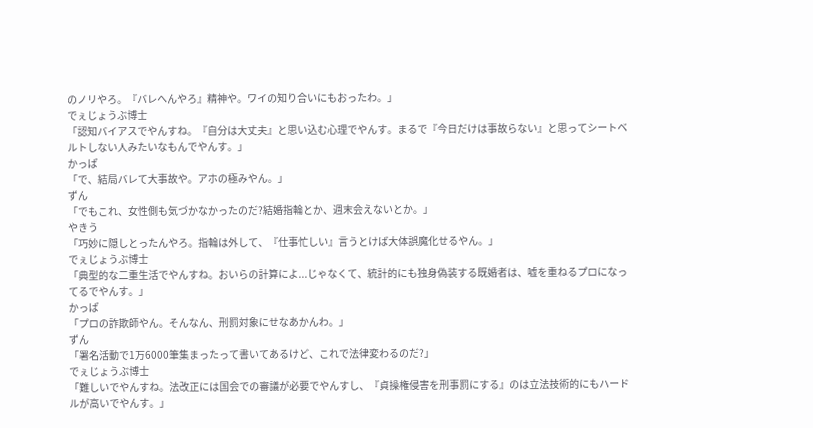のノリやろ。『バレへんやろ』精神や。ワイの知り合いにもおったわ。」
でぇじょうぶ博士
「認知バイアスでやんすね。『自分は大丈夫』と思い込む心理でやんす。まるで『今日だけは事故らない』と思ってシートベルトしない人みたいなもんでやんす。」
かっぱ
「で、結局バレて大事故や。アホの極みやん。」
ずん
「でもこれ、女性側も気づかなかったのだ?結婚指輪とか、週末会えないとか。」
やきう
「巧妙に隠しとったんやろ。指輪は外して、『仕事忙しい』言うとけば大体誤魔化せるやん。」
でぇじょうぶ博士
「典型的な二重生活でやんすね。おいらの計算によ...じゃなくて、統計的にも独身偽装する既婚者は、嘘を重ねるプロになってるでやんす。」
かっぱ
「プロの詐欺師やん。そんなん、刑罰対象にせなあかんわ。」
ずん
「署名活動で1万6000筆集まったって書いてあるけど、これで法律変わるのだ?」
でぇじょうぶ博士
「難しいでやんすね。法改正には国会での審議が必要でやんすし、『貞操権侵害を刑事罰にする』のは立法技術的にもハードルが高いでやんす。」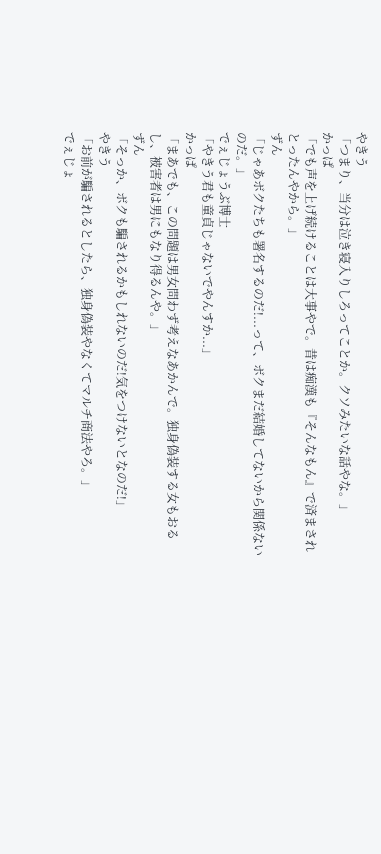やきう
「つまり、当分は泣き寝入りしろってことか。クソみたいな話やな。」
かっぱ
「でも声を上げ続けることは大事やで。昔は痴漢も『そんなもん』で済まされとったんやから。」
ずん
「じゃあボクたちも署名するのだ!...って、ボクまだ結婚してないから関係ないのだ。」
でぇじょうぶ博士
「やきう君も童貞じゃないでやんすか...」
かっぱ
「まあでも、この問題は男女問わず考えなあかんで。独身偽装する女もおるし、被害者は男にもなり得るんや。」
ずん
「そっか、ボクも騙されるかもしれないのだ!気をつけないとなのだ!」
やきう
「お前が騙されるとしたら、独身偽装やなくてマルチ商法やろ。」
でぇじょ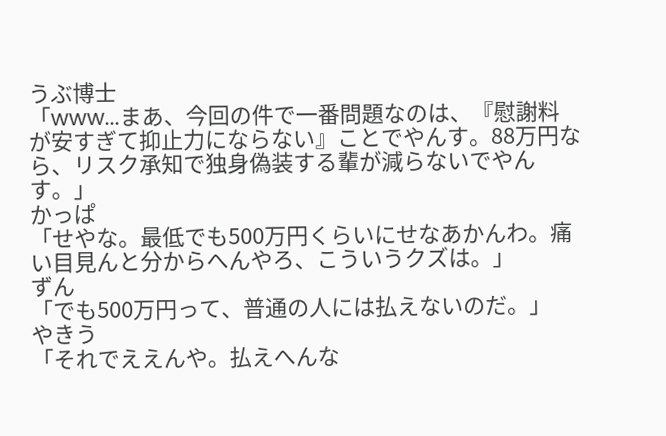うぶ博士
「www...まあ、今回の件で一番問題なのは、『慰謝料が安すぎて抑止力にならない』ことでやんす。88万円なら、リスク承知で独身偽装する輩が減らないでやんす。」
かっぱ
「せやな。最低でも500万円くらいにせなあかんわ。痛い目見んと分からへんやろ、こういうクズは。」
ずん
「でも500万円って、普通の人には払えないのだ。」
やきう
「それでええんや。払えへんな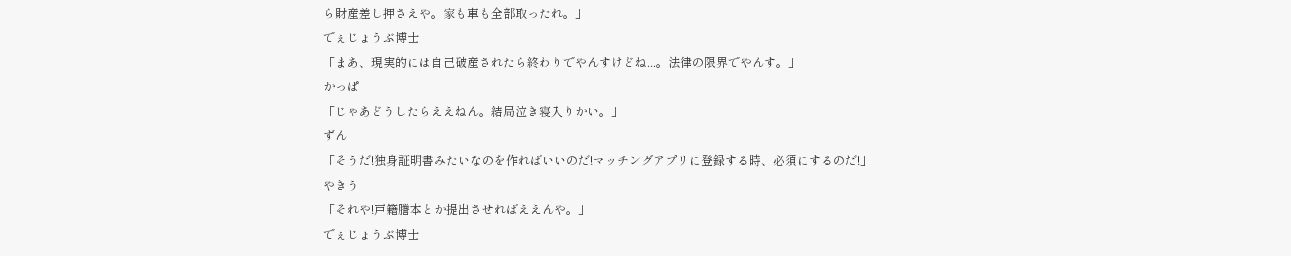ら財産差し押さえや。家も車も全部取ったれ。」
でぇじょうぶ博士
「まあ、現実的には自己破産されたら終わりでやんすけどね...。法律の限界でやんす。」
かっぱ
「じゃあどうしたらええねん。結局泣き寝入りかい。」
ずん
「そうだ!独身証明書みたいなのを作ればいいのだ!マッチングアプリに登録する時、必須にするのだ!」
やきう
「それや!戸籍謄本とか提出させればええんや。」
でぇじょうぶ博士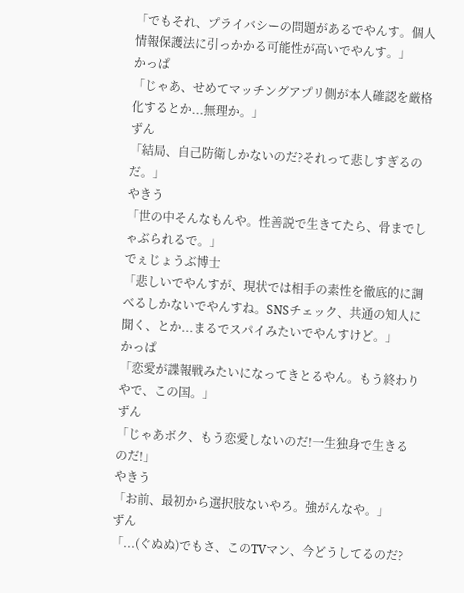「でもそれ、プライバシーの問題があるでやんす。個人情報保護法に引っかかる可能性が高いでやんす。」
かっぱ
「じゃあ、せめてマッチングアプリ側が本人確認を厳格化するとか...無理か。」
ずん
「結局、自己防衛しかないのだ?それって悲しすぎるのだ。」
やきう
「世の中そんなもんや。性善説で生きてたら、骨までしゃぶられるで。」
でぇじょうぶ博士
「悲しいでやんすが、現状では相手の素性を徹底的に調べるしかないでやんすね。SNSチェック、共通の知人に聞く、とか...まるでスパイみたいでやんすけど。」
かっぱ
「恋愛が諜報戦みたいになってきとるやん。もう終わりやで、この国。」
ずん
「じゃあボク、もう恋愛しないのだ!一生独身で生きるのだ!」
やきう
「お前、最初から選択肢ないやろ。強がんなや。」
ずん
「...(ぐぬぬ)でもさ、このTVマン、今どうしてるのだ?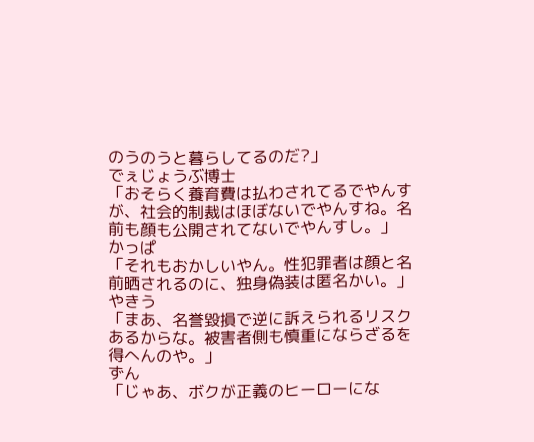のうのうと暮らしてるのだ?」
でぇじょうぶ博士
「おそらく養育費は払わされてるでやんすが、社会的制裁はほぼないでやんすね。名前も顔も公開されてないでやんすし。」
かっぱ
「それもおかしいやん。性犯罪者は顔と名前晒されるのに、独身偽装は匿名かい。」
やきう
「まあ、名誉毀損で逆に訴えられるリスクあるからな。被害者側も慎重にならざるを得へんのや。」
ずん
「じゃあ、ボクが正義のヒーローにな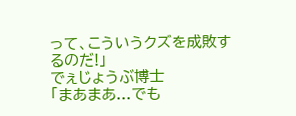って、こういうクズを成敗するのだ!」
でぇじょうぶ博士
「まあまあ...でも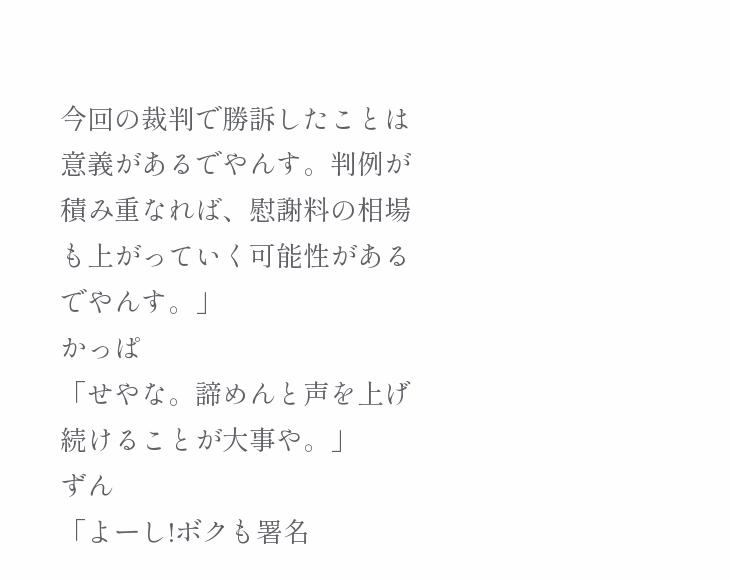今回の裁判で勝訴したことは意義があるでやんす。判例が積み重なれば、慰謝料の相場も上がっていく可能性があるでやんす。」
かっぱ
「せやな。諦めんと声を上げ続けることが大事や。」
ずん
「よーし!ボクも署名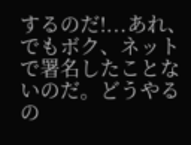するのだ!...あれ、でもボク、ネットで署名したことないのだ。どうやるの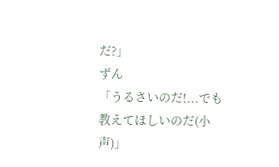だ?」
ずん
「うるさいのだ!...でも教えてほしいのだ(小声)」